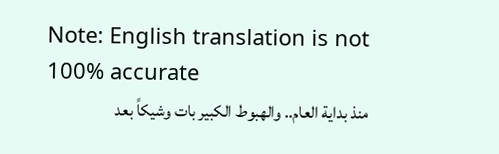Note: English translation is not 100% accurate
منذ بداية العام.. والهبوط الكبير بات وشيكاً بعد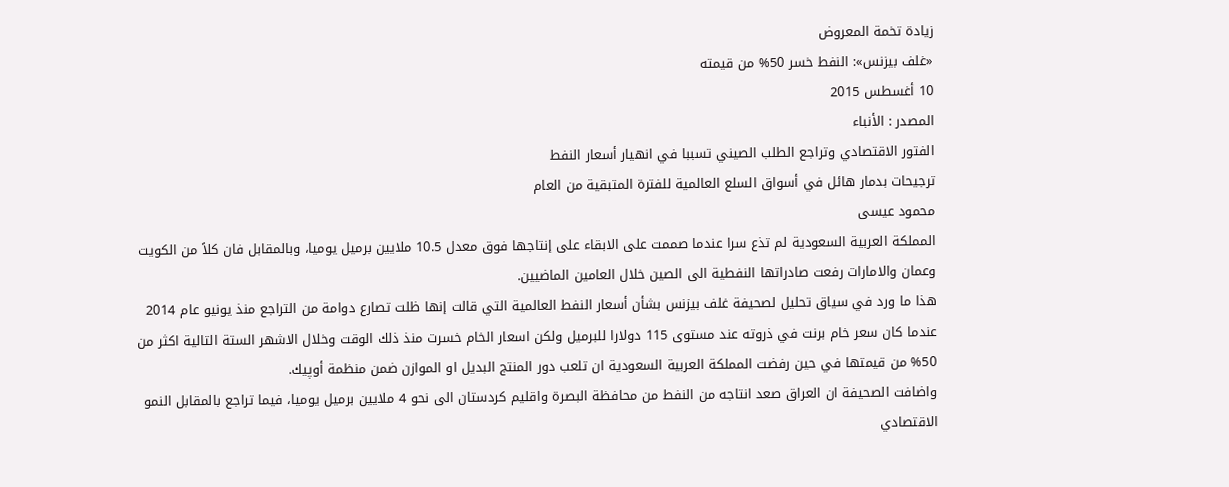زيادة تخمة المعروض
«غلف بيزنس»: النفط خسر 50% من قيمته
10 أغسطس 2015
المصدر : الأنباء
الفتور الاقتصادي وتراجع الطلب الصيني تسببا في انهيار أسعار النفط
ترجيحات بدمار هائل في أسواق السلع العالمية للفترة المتبقية من العام
محمود عيسى
المملكة العربية السعودية لم تذع سرا عندما صممت على الابقاء على إنتاجها فوق معدل 10.5 ملايين برميل يوميا، وبالمقابل فان كلاً من الكويت وعمان والامارات رفعت صادراتها النفطية الى الصين خلال العامين الماضيين.
هذا ما ورد في سياق تحليل لصحيفة غلف بيزنس بشأن أسعار النفط العالمية التي قالت إنها ظلت تصارع دوامة من التراجع منذ يونيو عام 2014 عندما كان سعر خام برنت في ذروته عند مستوى 115 دولارا للبرميل ولكن اسعار الخام خسرت منذ ذلك الوقت وخلال الاشهر الستة التالية اكثر من 50% من قيمتها في حين رفضت المملكة العربية السعودية ان تلعب دور المنتج البديل او الموازن ضمن منظمة أوپيك.
واضافت الصحيفة ان العراق صعد انتاجه من النفط من محافظة البصرة واقليم كردستان الى نحو 4 ملايين برميل يوميا، فيما تراجع بالمقابل النمو الاقتصادي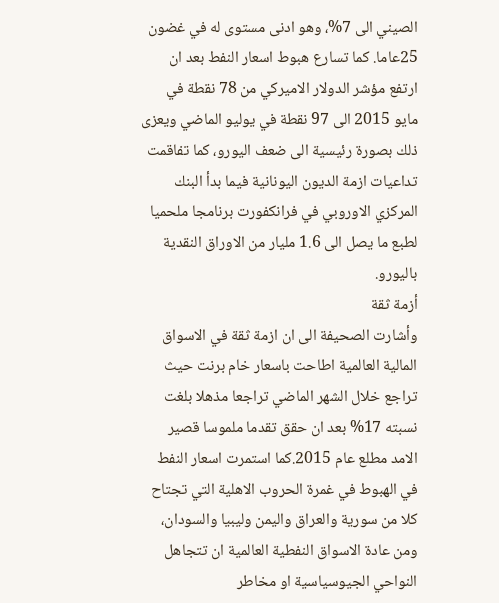الصيني الى 7%، وهو ادنى مستوى له في غضون 25عاما. كما تسارع هبوط اسعار النفط بعد ان ارتفع مؤشر الدولار الاميركي من 78 نقطة في مايو 2015 الى 97 نقطة في يوليو الماضي ويعزى ذلك بصورة رئيسية الى ضعف اليورو، كما تفاقمت تداعيات ازمة الديون اليونانية فيما بدأ البنك المركزي الاوروبي في فرانكفورت برنامجا ملحميا لطبع ما يصل الى 1.6 مليار من الاوراق النقدية باليورو.
أزمة ثقة
وأشارت الصحيفة الى ان ازمة ثقة في الاسواق المالية العالمية اطاحت باسعار خام برنت حيث تراجع خلال الشهر الماضي تراجعا مذهلا بلغت نسبته 17% بعد ان حقق تقدما ملموسا قصير الامد مطلع عام 2015.كما استمرت اسعار النفط في الهبوط في غمرة الحروب الاهلية التي تجتاح كلا من سورية والعراق واليمن وليبيا والسودان، ومن عادة الاسواق النفطية العالمية ان تتجاهل النواحي الجيوسياسية او مخاطر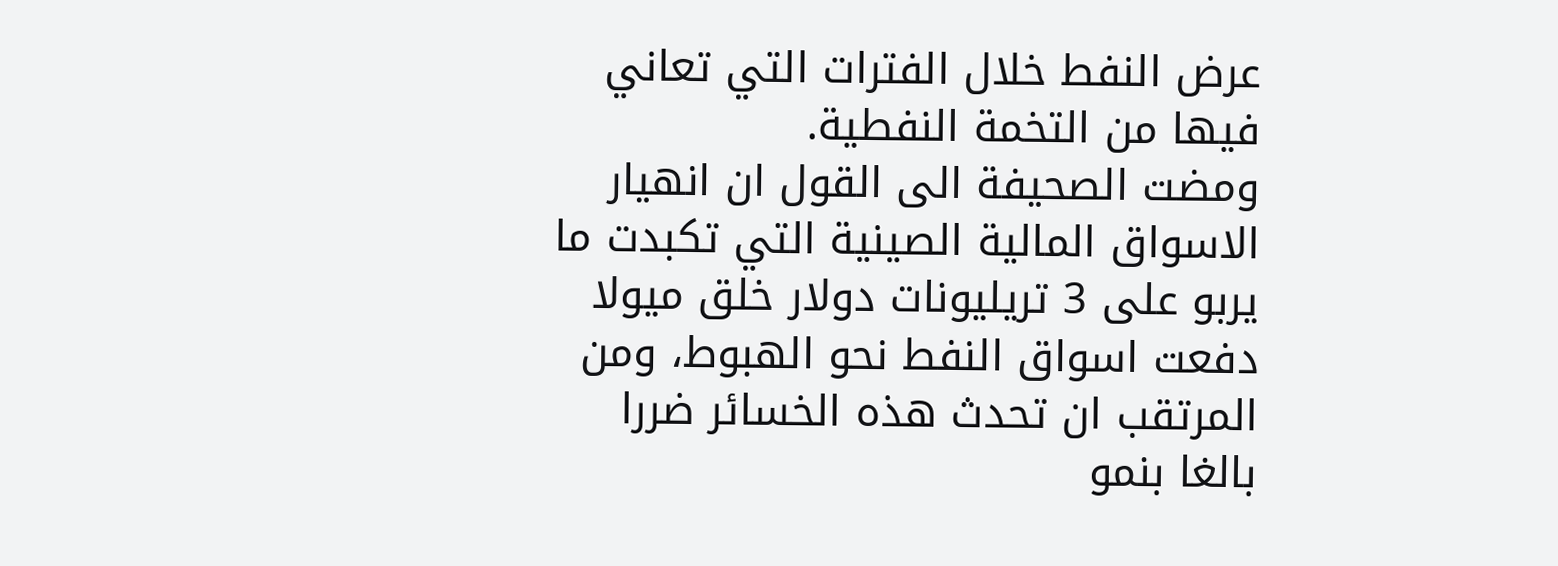عرض النفط خلال الفترات التي تعاني فيها من التخمة النفطية.
ومضت الصحيفة الى القول ان انهيار الاسواق المالية الصينية التي تكبدت ما يربو على 3 تريليونات دولار خلق ميولا دفعت اسواق النفط نحو الهبوط، ومن المرتقب ان تحدث هذه الخسائر ضررا بالغا بنمو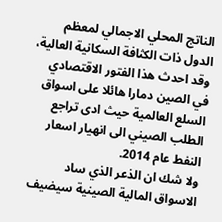الناتج المحلي الاجمالي لمعظم الدول ذات الكثافة السكانية العالية، وقد احدث هذا الفتور الاقتصادي في الصين دمارا هائلا على اسواق السلع العالمية حيث ادى تراجع الطلب الصيني الى انهيار اسعار النفط عام 2014.
ولا شك ان الذعر الذي ساد الاسواق المالية الصينية سيضيف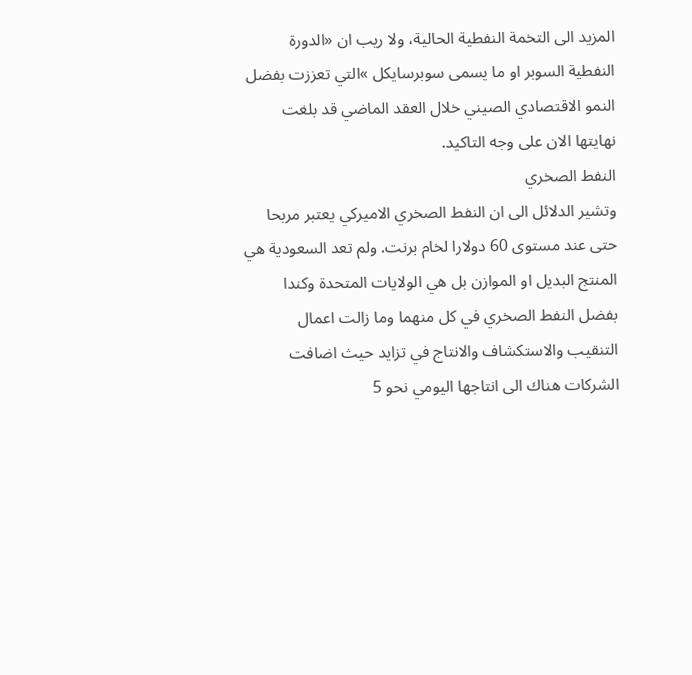المزيد الى التخمة النفطية الحالية، ولا ريب ان «الدورة النفطية السوبر او ما يسمى سوبرسايكل »التي تعززت بفضل النمو الاقتصادي الصيني خلال العقد الماضي قد بلغت نهايتها الان على وجه التاكيد.
النفط الصخري
وتشير الدلائل الى ان النفط الصخري الاميركي يعتبر مربحا حتى عند مستوى 60 دولارا لخام برنت. ولم تعد السعودية هي المنتج البديل او الموازن بل هي الولايات المتحدة وكندا بفضل النفط الصخري في كل منهما وما زالت اعمال التنقيب والاستكشاف والانتاج في تزايد حيث اضافت الشركات هناك الى انتاجها اليومي نحو 5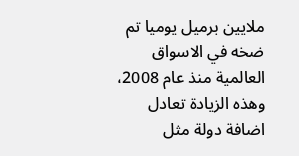ملايين برميل يوميا تم ضخه في الاسواق العالمية منذ عام 2008، وهذه الزيادة تعادل اضافة دولة مثل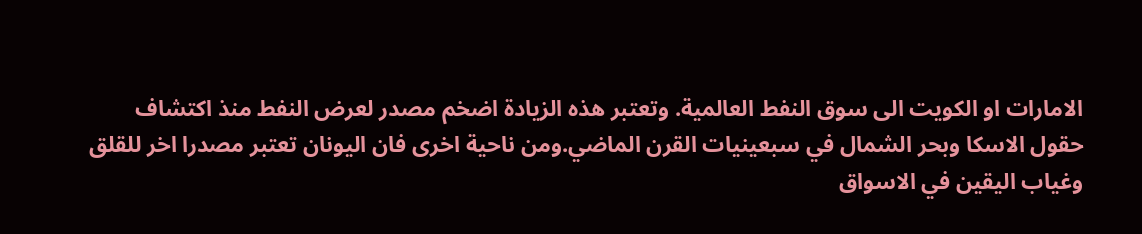الامارات او الكويت الى سوق النفط العالمية. وتعتبر هذه الزيادة اضخم مصدر لعرض النفط منذ اكتشاف حقول الاسكا وبحر الشمال في سبعينيات القرن الماضي.ومن ناحية اخرى فان اليونان تعتبر مصدرا اخر للقلق وغياب اليقين في الاسواق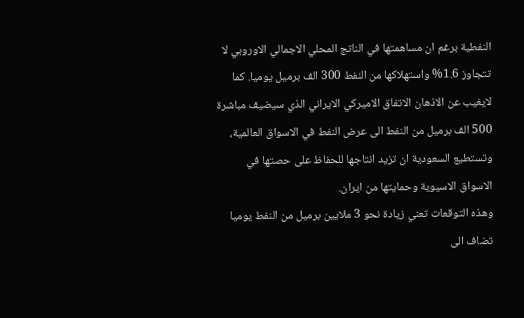النفطية برغم ان مساهمتها في الناتج المحلي الاجمالي الاوروبي لا تتجاوز 1.6% واستهلاكها من النفط 300 الف برميل يوميا. كما لايغيب عن الاذهان الاتفاق الاميركي الايراني الذي سيضيف مباشرة 500 الف برميل من النفط الى عرض النفط في الاسواق العالمية، وتستطيع السعودية ان تزيد انتاجها للحفاظ على حصتها في الاسواق الاسيوية وحمايتها من ايران.
وهذه التوقعات تعني زيادة نحو 3 ملايين برميل من النفط يوميا تضاف الى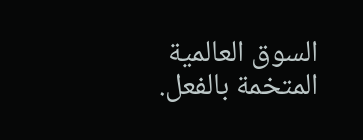السوق العالمية المتخمة بالفعل.